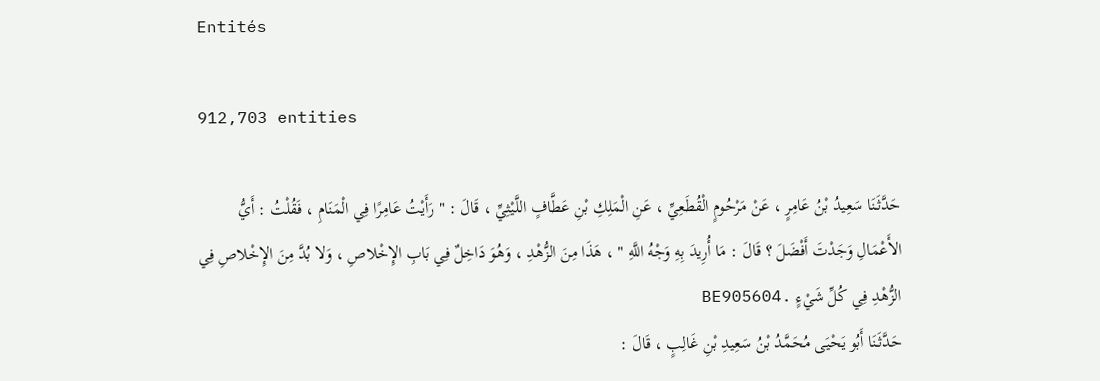Entités

912,703 entities

حَدَّثَنَا سَعِيدُ بْنُ عَامِرٍ ، عَنْ مَرْحُومٍ الْقُطَعِيِّ ، عَنِ الْمَلِكِ بْنِ عَطَّافٍ اللَّيْثِيِّ ، قَالَ : " رَأَيْتُ عَامِرًا فِي الْمَنَامِ ، فَقُلْتُ : أَيُّ الأَعْمَالِ وَجَدْتَ أَفْضَلَ ؟ قَالَ : مَا أُرِيدَ بِهِ وَجْهُ اللَّهِ " ، هَذَا مِنَ الزُّهْدِ ، وَهُوَ دَاخِلٌ فِي بَابِ الإِخْلاصِ ، وَلا بُدَّ مِنَ الإِخْلاصِ فِي الزُّهْدِ فِي كُلِّ شَيْءٍ .BE905604
حَدَّثَنَا أَبُو يَحْيَى مُحَمَّدُ بْنُ سَعِيدِ بْنِ غَالِبٍ ، قَالَ :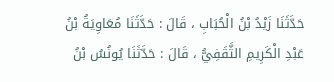حَدَّثَنَا زَيْدُ بْنُ الْحُبَابِ ، قَالَ : حَدَّثَنَا مُعَاوِيَةُ بْنُ عَبْدِ الْكَرِيمِ الثَّقَفِيُّ ، قَالَ : حَدَّثَنَا يُونُسُ بْنُ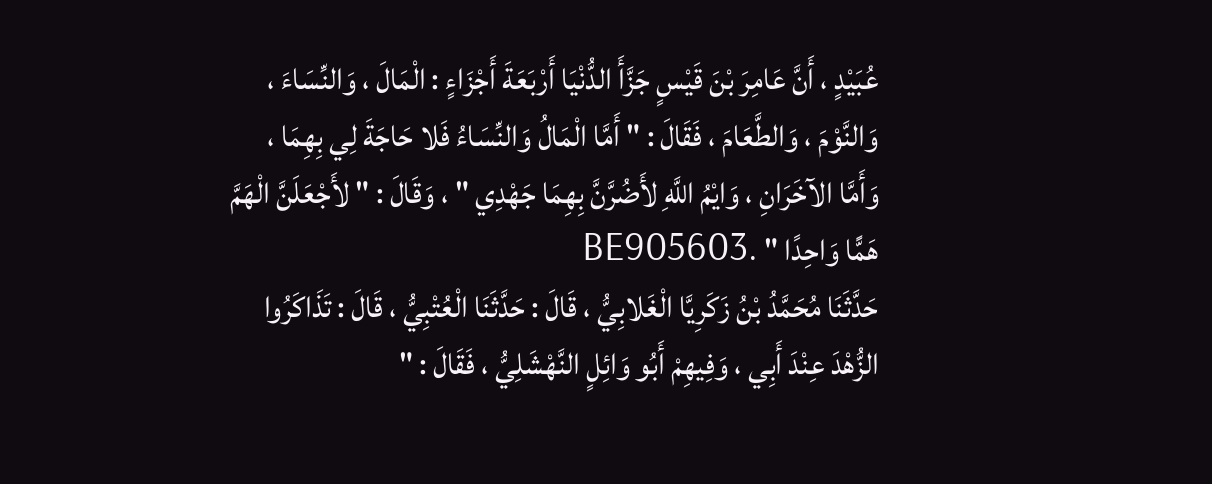عُبَيْدٍ ، أَنَّ عَامِرَ بْنَ قَيْسٍ جَزَّأَ الدُّنْيَا أَرْبَعَةَ أَجْزَاءٍ : الْمَالَ ، وَالنِّسَاءَ ، وَالنَّوْمَ ، وَالطَّعَامَ ، فَقَالَ : " أَمَّا الْمَالُ وَالنِّسَاءُ فَلا حَاجَةَ لِي بِهِمَا ، وَأَمَّا الآخَرَانِ ، وَايْمُ اللَّهِ لأَضُرَّنَّ بِهِمَا جَهْدِي " ، وَقَالَ : " لأَجْعَلَنَّ الْهَمَّ هَمًّا وَاحِدًا " .BE905603
حَدَّثَنَا مُحَمَّدُ بْنُ زَكَرِيَّا الْغَلابِيُّ ، قَالَ : حَدَّثَنَا الْعُتْبِيُّ ، قَالَ : تَذَاكَرُوا الزُّهْدَ عِنْدَ أَبِي ، وَفِيهِمْ أَبُو وَائِلٍ النَّهْشَلِيُّ ، فَقَالَ : "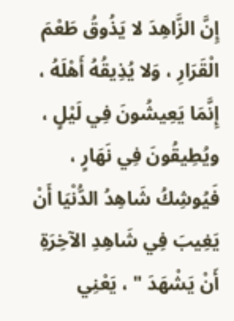إِنَّ الزَّاهِدَ لا يَذُوقُ طَعْمَ الْقَرَارِ ، وَلا يُذِيقُهُ أَهْلَهُ ، إِنَّمَا يَعِيشُونَ فِي لَيْلٍ ، ويُطِيقُونَ فِي نَهَارٍ ، فَيُوشِكُ شَاهِدُ الدُّنْيَا أَنْ يَغِيبَ فِي شَاهِدِ الآخِرَةِ أَنْ يَشْهَدَ " ، يَعْنِي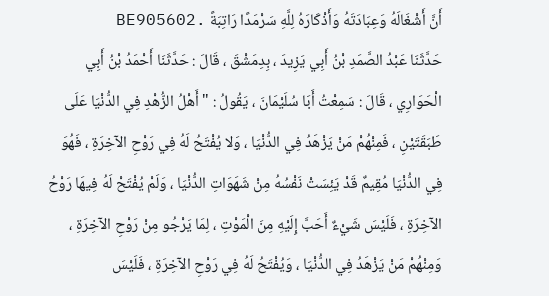أَنَّ أَشْغَالَهُ وَعِبَادَتَهُ وَأَذْكَارَهُ لِلَّهِ سَرْمَدًا رَاتِبَةً .BE905602
حَدَّثَنَا عَبْدُ الصَّمَدِ بْنُ أَبِي يَزِيدَ ، بِدِمَشْقَ ، قَالَ : حَدَّثَنَا أَحْمَدُ بْنُ أَبِي الْحَوَارِي ، قَالَ : سَمِعْتُ أَبَا سُلَيْمَانَ ، يَقُولُ : " أَهْلُ الزُّهْدِ فِي الدُّنْيَا عَلَى طَبَقَتَيْنِ ، فَمِنْهُمْ مَنْ يَزْهَدُ فِي الدُّنْيَا ، وَلا يُفْتَحُ لَهُ فِي رَوْحِ الآخِرَةِ ، فَهُوَ فِي الدُّنْيَا مُقِيمٌ قَدْ يَئِسَتْ نَفْسُهُ مِنْ شَهَوَاتِ الدُّنْيَا ، وَلَمْ يُفْتَحْ لَهُ فِيهَا رَوْحُ الآخِرَةِ ، فَلَيْسَ شَيْءٌ أَحَبَّ إِلَيْهِ مِنَ الْمَوْتِ ، لِمَا يَرْجُو مِنْ رَوْحِ الآخِرَةِ ، وَمِنْهُمْ مَنْ يَزْهَدُ فِي الدُّنْيَا ، وَيُفْتَحُ لَهُ فِي رَوْحِ الآخِرَةِ ، فَلَيْسَ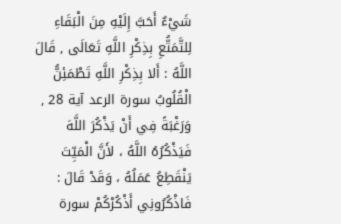شَيْءٌ أَحَبَّ إِلَيْهِ مِنَ الْبَقَاءِ لِلتَّمَتُّعِ بِذِكْرِ اللَّهِ تَعَالَى , قَالَ اللَّهُ : أَلا بِذِكْرِ اللَّهِ تَطْمَئِنُّ الْقُلُوبُ سورة الرعد آية 28 , وَرَغْبَةً فِي أَنْ يَذْكُرَ اللَّهَ فَيَذْكُرُهُ اللَّهُ ، لأَنَّ الْمَيِّتَ يَنْقَطِعُ عَمَلُهُ ، وَقَدْ قَالَ : فَاذْكُرُونِي أَذْكُرْكُمْ سورة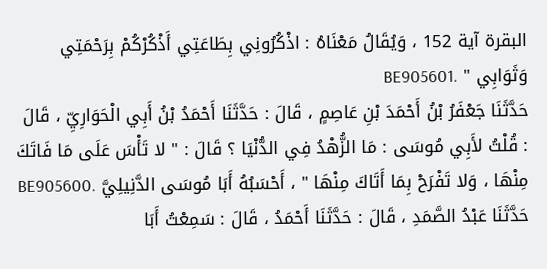البقرة آية 152 ، وَيُقَالُ مَعْنَاهُ : اذْكُرُونِي بِطَاعَتِي أَذْكُرْكُمْ بِرَحْمَتِي وَثَوَابِي " .BE905601
حَدَّثَنَا جَعْفَرُ بْنُ أَحْمَدَ بْنِ عَاصِمٍ ، قَالَ : حَدَّثَنَا أَحْمَدُ بْنُ أَبِي الْحَوَارِيِّ ، قَالَ : قُلْتُ لأَبِي مُوسَى : مَا الزُّهْدُ فِي الدُّنْيَا ؟ قَالَ : " لا تَأْسَ عَلَى مَا فَاتَكَ مِنْهَا ، وَلا تَفْرَحْ بِمَا أَتَاكَ مِنْهَا " ، أَحْسَبُهُ أَبَا مُوسَى الدَّنِيلِيَّ .BE905600
حَدَّثَنَا عَبْدُ الصَّمَدِ ، قَالَ : حَدَّثَنَا أَحْمَدُ ، قَالَ : سَمِعْتُ أَبَا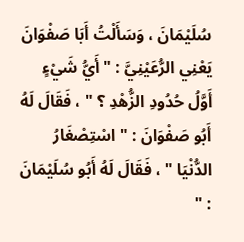سُلَيْمَانَ ، وَسَأَلْتُ أَبَا صَفْوَانَ يَعْنِي الرُّعَيْنِيَّ : " أَيُّ شَيْءٍ أَوَّلُ حُدُودِ الزُّهْدِ ؟ " ، فَقَالَ لَهُ أَبُو صَفْوَانَ : " اسْتِصْغَارُ الدُّنْيَا " ، فَقَالَ لَهُ أَبُو سُلَيْمَانَ : "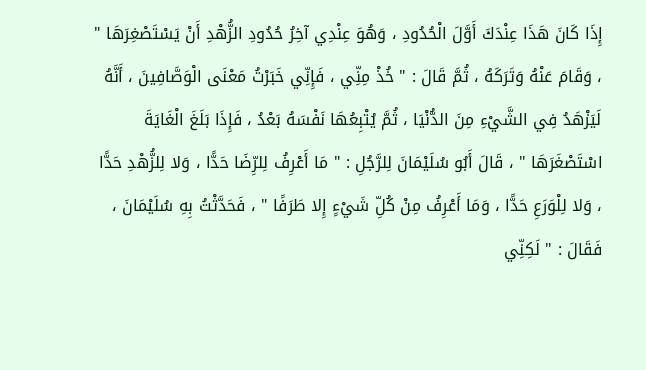إِذَا كَانَ هَذَا عِنْدَكَ أَوَّلَ الْحُدُودِ ، وَهُوَ عِنْدِي آخِرُ حُدُودِ الزُّهْدِ أَنْ يَسْتَصْغِرَهَا " ، وَقَامَ عَنْهُ وَتَرَكَهُ ، ثُمَّ قَالَ : " خُذْ مِنِّي ، فَإِنِّي خَبَرْتُ مَعْنَى الْوَصَّافِينَ ، أَنَّهُ لَيَزْهَدُ فِي الشَّيْءِ مِنَ الدُّنْيَا ، ثُمَّ يُتْبِعُهَا نَفْسَهُ بَعْدُ ، فَإِذَا بَلَغَ الْغَايَةَ اسْتَصْغَرَهَا " ، قَالَ أَبُو سُلَيْمَانَ لِلرَّجُلِ : " مَا أَعْرِفُ لِلرِّضَا حَدًّا ، وَلا لِلزُّهْدِ حَدًّا ، وَلا لِلْوَرَعِ حَدًّا ، وَمَا أَعْرِفُ مِنْ كُلِّ شَيْءٍ إِلا طَرَفًا " ، فَحَدَّثْتُ بِهِ سُلَيْمَانَ ، فَقَالَ : " لَكِنِّي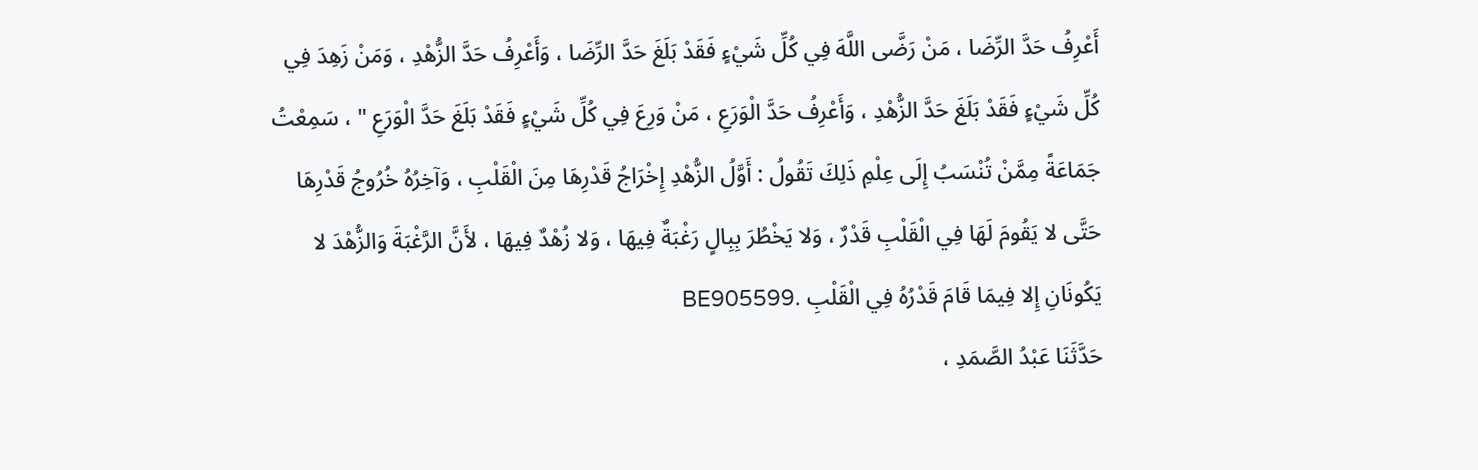أَعْرِفُ حَدَّ الرِّضَا ، مَنْ رَضَّى اللَّهَ فِي كُلِّ شَيْءٍ فَقَدْ بَلَغَ حَدَّ الرِّضَا ، وَأَعْرِفُ حَدَّ الزُّهْدِ ، وَمَنْ زَهِدَ فِي كُلِّ شَيْءٍ فَقَدْ بَلَغَ حَدَّ الزُّهْدِ ، وَأَعْرِفُ حَدَّ الْوَرَعِ ، مَنْ وَرِعَ فِي كُلِّ شَيْءٍ فَقَدْ بَلَغَ حَدَّ الْوَرَعِ " ، سَمِعْتُ جَمَاعَةً مِمَّنْ تُنْسَبُ إِلَى عِلْمِ ذَلِكَ تَقُولُ : أَوَّلُ الزُّهْدِ إِخْرَاجُ قَدْرِهَا مِنَ الْقَلْبِ ، وَآخِرُهُ خُرُوجُ قَدْرِهَا حَتَّى لا يَقُومَ لَهَا فِي الْقَلْبِ قَدْرٌ ، وَلا يَخْطُرَ بِبِالٍ رَغْبَةٌ فِيهَا ، وَلا زُهْدٌ فِيهَا ، لأَنَّ الرَّغْبَةَ وَالزُّهْدَ لا يَكُونَانِ إِلا فِيمَا قَامَ قَدْرُهُ فِي الْقَلْبِ .BE905599
حَدَّثَنَا عَبْدُ الصَّمَدِ ،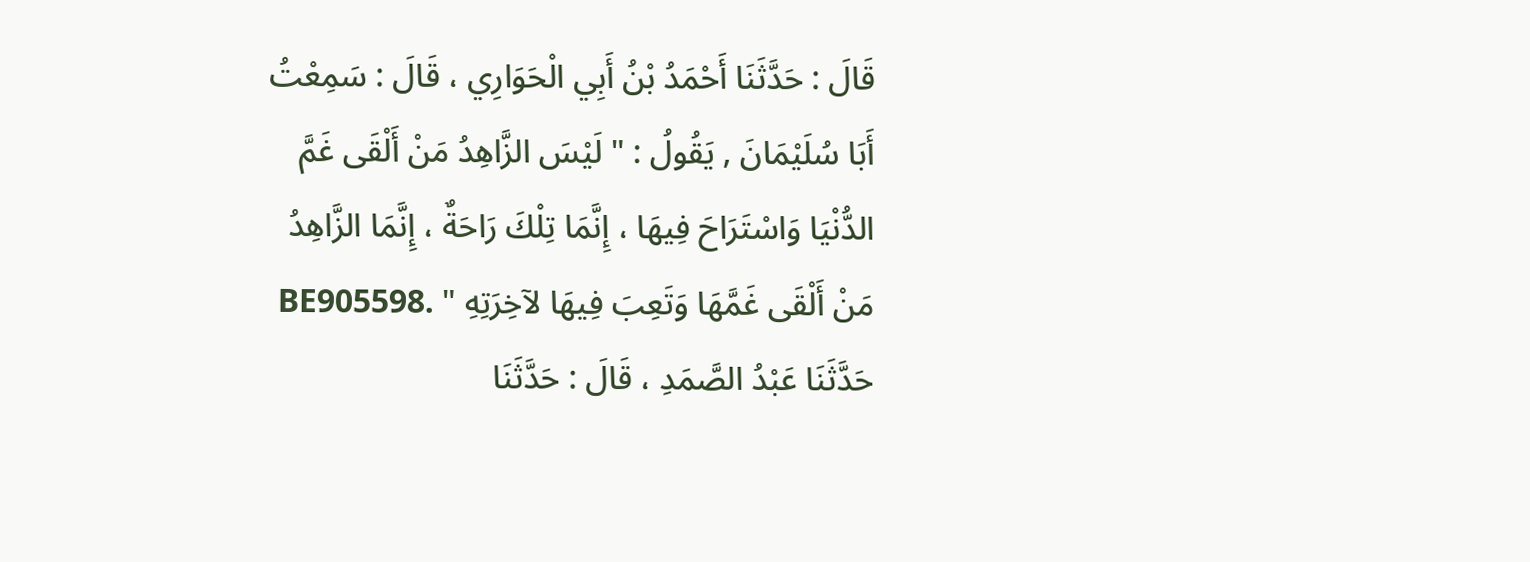قَالَ : حَدَّثَنَا أَحْمَدُ بْنُ أَبِي الْحَوَارِي ، قَالَ : سَمِعْتُ أَبَا سُلَيْمَانَ , يَقُولُ : " لَيْسَ الزَّاهِدُ مَنْ أَلْقَى غَمَّ الدُّنْيَا وَاسْتَرَاحَ فِيهَا ، إِنَّمَا تِلْكَ رَاحَةٌ ، إِنَّمَا الزَّاهِدُ مَنْ أَلْقَى غَمَّهَا وَتَعِبَ فِيهَا لآخِرَتِهِ " .BE905598
حَدَّثَنَا عَبْدُ الصَّمَدِ ، قَالَ : حَدَّثَنَا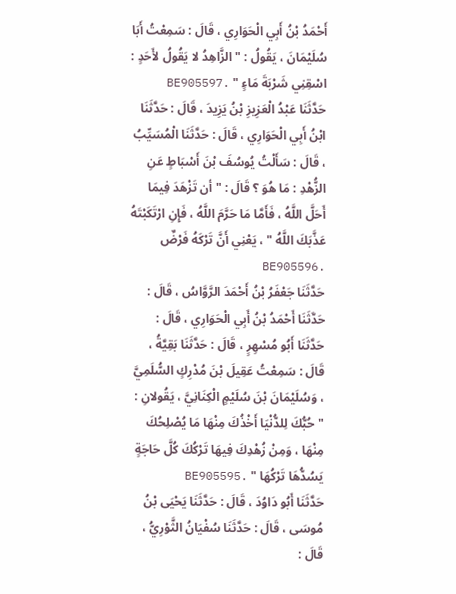أَحْمَدُ بْنُ أَبِي الْحَوَارِي ، قَالَ : سَمِعْتُ أَبَا سُلَيْمَانَ ، يَقُولُ : " الزَّاهِدُ لا يَقُولُ لأَحَدٍ : اسْقِنِي شَرْبَةَ مَاءٍ " .BE905597
حَدَّثَنَا عَبْدُ الْعَزِيزِ بْنُ يَزِيدَ ، قَالَ : حَدَّثَنَا ابْنُ أَبِي الْحَوَارِي ، قَالَ : حَدَّثَنَا الْمُسَيِّبُ ، قَالَ : سَأَلْتُ يُوسُفَ بْنَ أَسْبَاطٍ عَنِ الزُّهْدِ : مَا هُوَ ؟ قَالَ : " أن تَزْهَدَ فِيمَا أَحَلَّ اللَّهُ ، فَأَمَّا مَا حَرَّمَ اللَّهُ ، فَإِنِ ارْتَكَبْتَهُ عَذَّبَكَ اللَّهُ " ، يَعْنِي أَنَّ تَرْكَهُ فَرْضٌ .BE905596
حَدَّثَنَا جَعْفَرُ بْنُ أَحْمَدَ الرَّوَّاسُ ، قَالَ : حَدَّثَنَا أَحْمَدُ بْنُ أَبِي الْحَوَارِي ، قَالَ : حَدَّثَنَا أَبُو مُسْهِرٍ ، قَالَ : حَدَّثَنَا بَقِيَّةُ ، قَالَ : سَمِعْتُ عَقِيلَ بْنَ مُدْرِكٍ السُّلَمِيَّ ، وَسُلَيْمَانَ بْنَ سُلَيْمٍ الْكِنَانِيَّ ، يَقُولانِ : " حُبُّكَ لِلدُّنْيَا أَخْذُكَ مِنْهَا مَا يُصْلِحُكَ مِنْهَا ، وَمِنْ زُهْدِكَ فِيهَا تَرْكُكَ كُلَّ حَاجَةٍ يَسُدُّهَا تَرْكُهَا " .BE905595
حَدَّثَنَا أَبُو دَاوُدَ ، قَالَ : حَدَّثَنَا يَحْيَى بْنُ مُوسَى ، قَالَ : حَدَّثَنَا سُفْيَانُ الثَّوْرِيُّ ، قَالَ :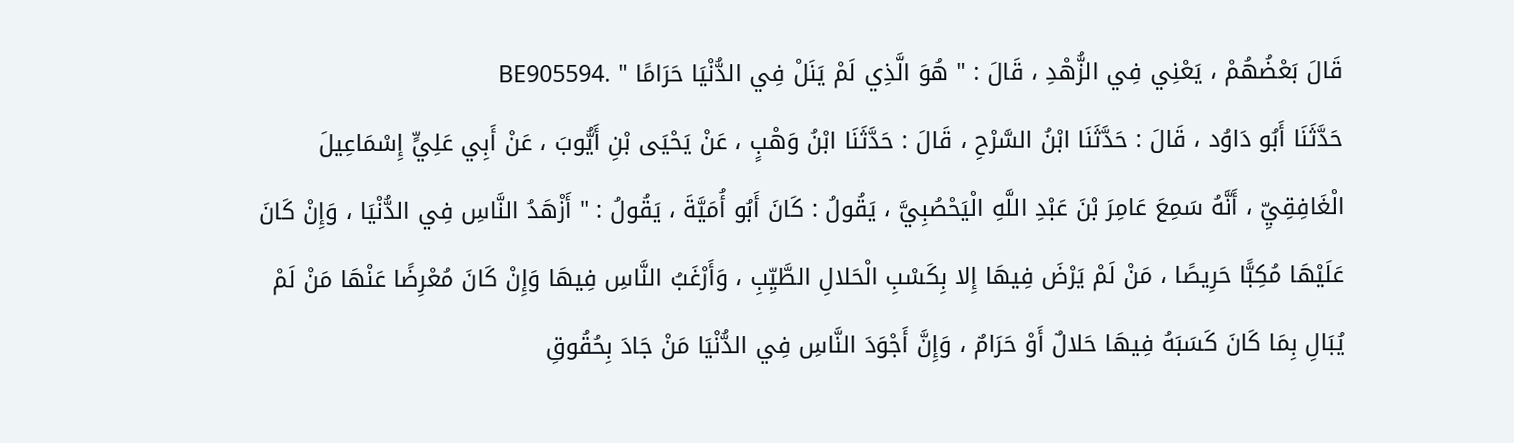قَالَ بَعْضُهُمْ ، يَعْنِي فِي الزُّهْدِ ، قَالَ : " هُوَ الَّذِي لَمْ يَنَلْ فِي الدُّنْيَا حَرَامًا " .BE905594
حَدَّثَنَا أَبُو دَاوُد ، قَالَ : حَدَّثَنَا ابْنُ السَّرْحِ ، قَالَ : حَدَّثَنَا ابْنُ وَهْبٍ ، عَنْ يَحْيَى بْنِ أَيُّوبَ ، عَنْ أَبِي عَلِيٍّ إِسْمَاعِيلَ الْغَافِقِيِّ ، أَنَّهُ سَمِعَ عَامِرَ بْنَ عَبْدِ اللَّهِ الْيَحْصُبِيَّ ، يَقُولُ : كَانَ أَبُو أُمَيَّةَ ، يَقُولُ : " أَزْهَدُ النَّاسِ فِي الدُّنْيَا ، وَإِنْ كَانَ عَلَيْهَا مُكِبًّا حَرِيصًا ، مَنْ لَمْ يَرْضَ فِيهَا إِلا بِكَسْبِ الْحَلالِ الطَّيِّبِ ، وَأَرْغَبُ النَّاسِ فِيهَا وَإِنْ كَانَ مُعْرِضًا عَنْهَا مَنْ لَمْ يُبَالِ بِمَا كَانَ كَسَبَهُ فِيهَا حَلالٌ أَوْ حَرَامٌ ، وَإِنَّ أَجْوَدَ النَّاسِ فِي الدُّنْيَا مَنْ جَادَ بِحُقُوقِ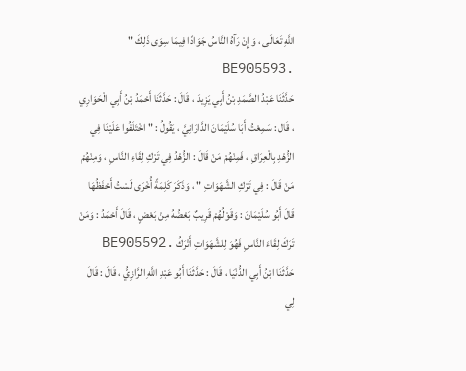اللَّهِ تَعَالَى ، وَإِنْ رَآهُ النَّاسُ جَوَادًا فِيمَا سِوَى ذَلِكَ " .BE905593
حَدَّثَنَا عَبْدُ الصَّمَدِ بْنُ أَبِي يَزِيدَ ، قَالَ : حَدَّثَنَا أَحْمَدُ بْنُ أَبِي الْحَوَارِي ، قَال : سَمِعْتُ أَبَا سُلَيْمَانَ الدَّارَانِيَّ ، يَقُولُ : " اخْتَلَفُوا عَلَيْنَا فِي الزُّهْدِ بِالْعِرَاقِ ، فَمِنْهُمْ مَنْ قَالَ : الزُّهْدُ فِي تَرْكِ لِقَاءِ النَّاسِ ، وَمِنْهُمْ مَنْ قَالَ : فِي تَرْكِ الشَّهَوَاتِ " ، وَذَكَرَ كَلِمَةً أُخْرَى لَسْتُ أَحْفَظُهَا قَالَ أَبُو سُلَيْمَانَ : وَقَوْلُهُمْ قَرِيبٌ بَعْضُهُ مِنْ بَعْضٍ ، قَالَ أَحْمَدُ : وَمَنْ تَرَكَ لِقَاءَ النَّاسِ فَهُوَ لِلشَّهَوَاتِ أَتْرَكُ .BE905592
حَدَّثَنَا ابْنُ أَبِي الدُّنْيَا ، قَالَ : حَدَّثَنَا أَبُو عَبْدِ اللَّهِ الرَّازِيُّ ، قَالَ : قَالَ لِي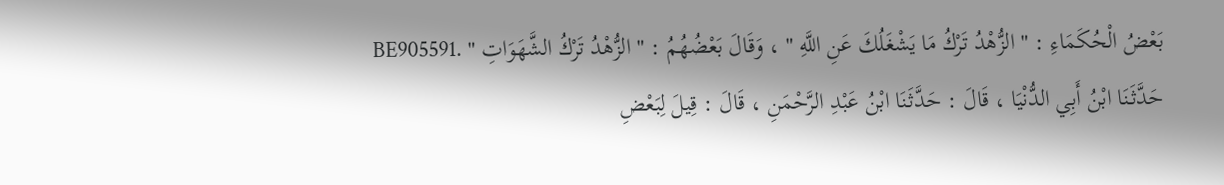بَعْضُ الْحُكَمَاءِ : " الزُّهْدُ تَرْكُ مَا يَشْغَلُكَ عَنِ اللَّهِ " ، وَقَالَ بَعْضُهُمُ : " الزُّهْدُ تَرْكُ الشَّهَوَاتِ " .BE905591
حَدَّثَنَا ابْنُ أَبِي الدُّنْيَا ، قَالَ : حَدَّثَنَا ابْنُ عَبْدِ الرَّحْمَنِ ، قَالَ : قِيلَ لِبَعْضِ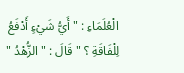الْعُلَمَاءِ : " أَيُّ شَيْءٍ أَدْفَعُ لِلْفَاقَةِ ؟ " قَالَ : " الزُّهْدُ "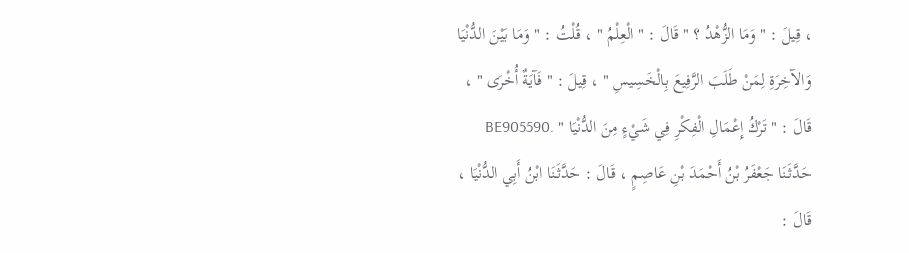، قِيلَ : " وَمَا الزُّهْدُ ؟ " قَالَ : " الْعِلْمُ " ، قُلْتُ : " وَمَا بَيْنَ الدُّنْيَا وَالآخِرَةِ لِمَنْ طَلَبَ الرَّفِيعَ بِالْخَسِيسِ " ، قِيلَ : " فَآيَةٌ أُخْرَى " ، قَالَ : " تَرْكُ إِعْمَالِ الْفِكْرِ فِي شَيْءٍ مِنَ الدُّنْيَا " .BE905590
حَدَّثَنَا جَعْفَرُ بْنُ أَحْمَدَ بْنِ عَاصِمٍ ، قَالَ : حَدَّثَنَا ابْنُ أَبِي الدُّنْيَا ، قَالَ :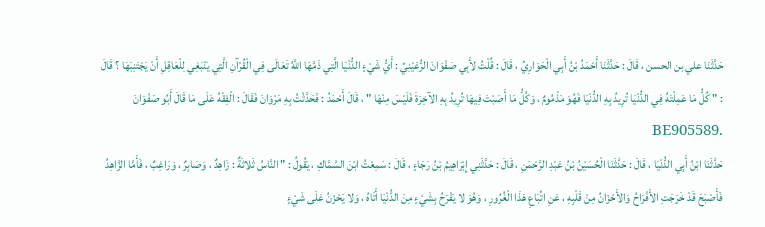حَدَّثَنَا علي بن الحسن ، قَالَ : حَدَّثَنَا أَحْمَدُ بْنُ أَبِي الْحَوَارِيِّ ، قَالَ : قُلْتُ لأَبِي صَفْوَانَ الرُّعَيْنِيِّ : أَيُّ شَيْءٍ الدُّنْيَا الَّتِي ذَمَّهَا اللَّهُ تَعَالَى فِي الْقُرْآنِ الَّتِي يَنْبَغِي لِلْعَاقِلِ أَنْ يَجْتَنِبَهَا ؟ قَالَ : " كُلُّ مَا عَمِلْتَهُ فِي الدُّنْيَا تُرِيدُ بِهِ الدُّنْيَا فَهُوَ مَذْمُومٌ ، وَكُلُّ مَا أَصَبْتَ فِيهَا تُرِيدُ بِهِ الآخِرَةَ فَلَيْسَ مِنْهَا " ، قَالَ أَحْمَدُ : فَحَدَّثْتُ بِهِ مَرْوَانَ فَقَالَ : الْفِقْهُ عَلَى مَا قَالَ أَبُو صَفْوَانَ .BE905589
حَدَّثَنَا ابْنُ أَبِي الدُّنْيَا ، قَالَ : حَدَّثَنَا الْحُسَيْنُ بْنُ عَبْدِ الرَّحْمَنِ ، قَالَ : حَدَّثَنِي إِبْرَاهِيمُ بْنُ رَجَاءٍ ، قَالَ : سَمِعْتُ ابْنَ السَّمَّاكِ ، يَقُولُ : " النَّاسُ ثَلاثَةٌ : زَاهِدٌ ، وَصَابِرٌ ، وَرَاغِبٌ ، فَأَمَّا الزَّاهِدُ فَأَصْبَحَ قَدْ خَرَجَتِ الأَفْرَاحُ وَالأَحْزَانُ مِنْ قَلْبِهِ ، عَنِ اتِّبَاعِ هَذَا الْغُرُورِ ، وَهُوَ لا يَفْرَحُ بِشَيْءٍ مِنَ الدُّنْيَا أَتَاهُ ، وَلا يَحْزَنُ عَلَى شَيْءٍ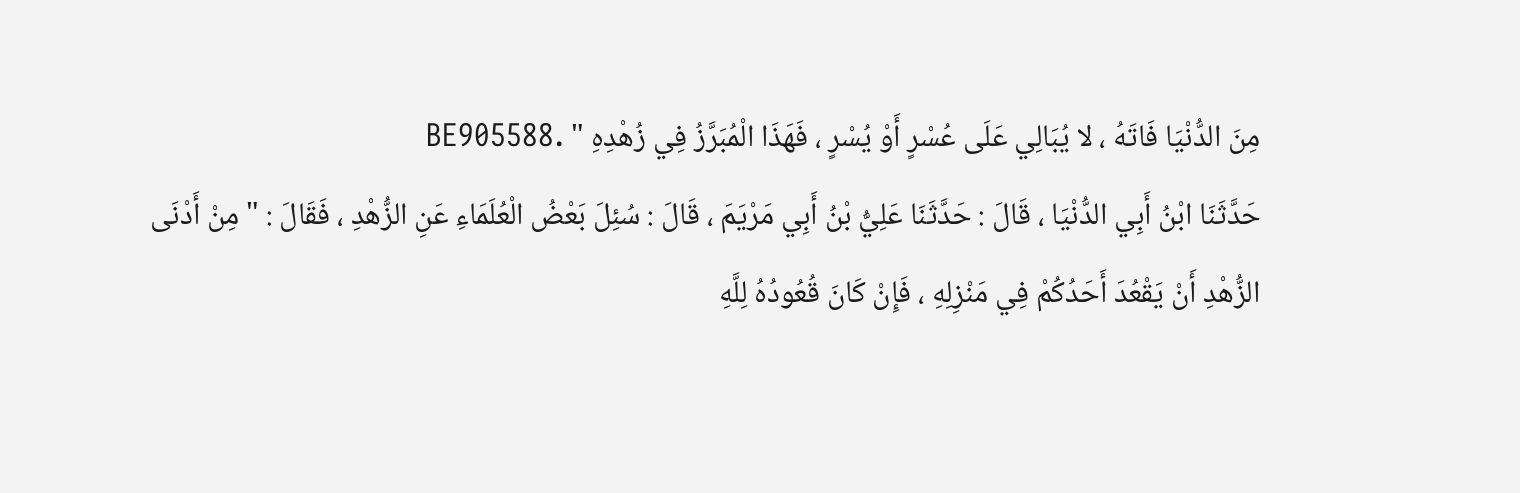مِنَ الدُّنْيَا فَاتَهُ ، لا يُبَالِي عَلَى عُسْرٍ أَوْ يُسْرٍ ، فَهَذَا الْمُبَرَّزُ فِي زُهْدِهِ " .BE905588
حَدَّثَنَا ابْنُ أَبِي الدُّنْيَا ، قَالَ : حَدَّثَنَا عَلِيُّ بْنُ أَبِي مَرْيَمَ ، قَالَ : سُئِلَ بَعْضُ الْعُلَمَاءِ عَنِ الزُّهْدِ ، فَقَالَ : " مِنْ أَدْنَى الزُّهْدِ أَنْ يَقْعُدَ أَحَدُكُمْ فِي مَنْزِلِهِ ، فَإِنْ كَانَ قُعُودُهُ لِلَّهِ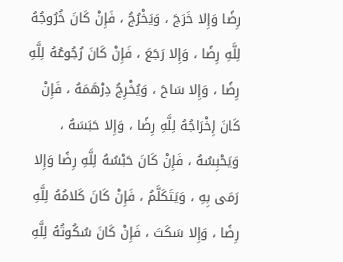رِضًا وَإِلا خَرَجَ ، وَيَخْرُجُ ، فَإِنْ كَانَ خُرُوجُهُ لِلَّهِ رِضًا ، وَإِلا رَجَعَ ، فَإِنْ كَانَ رُجُوعُهُ لِلَّهِ رِضًا ، وَإِلا سَاحَ ، وَيُخْرِجُ دِرْهَمَهُ ، فَإِنْ كَانَ إِخْرَاجُهُ لِلَّهِ رِضًا ، وَإِلا حَبَسَهُ ، وَيَحْبِسُهُ ، فَإِنْ كَانَ حَبْسُهُ لِلَّهِ رِضًا وَإِلا رَمَى بِهِ ، وَيَتَكَلَّمُ ، فَإِنْ كَانَ كَلامُهُ لِلَّهِ رِضًا ، وَإِلا سَكَتَ ، فَإِنْ كَانَ سُكُوتُهُ لِلَّهِ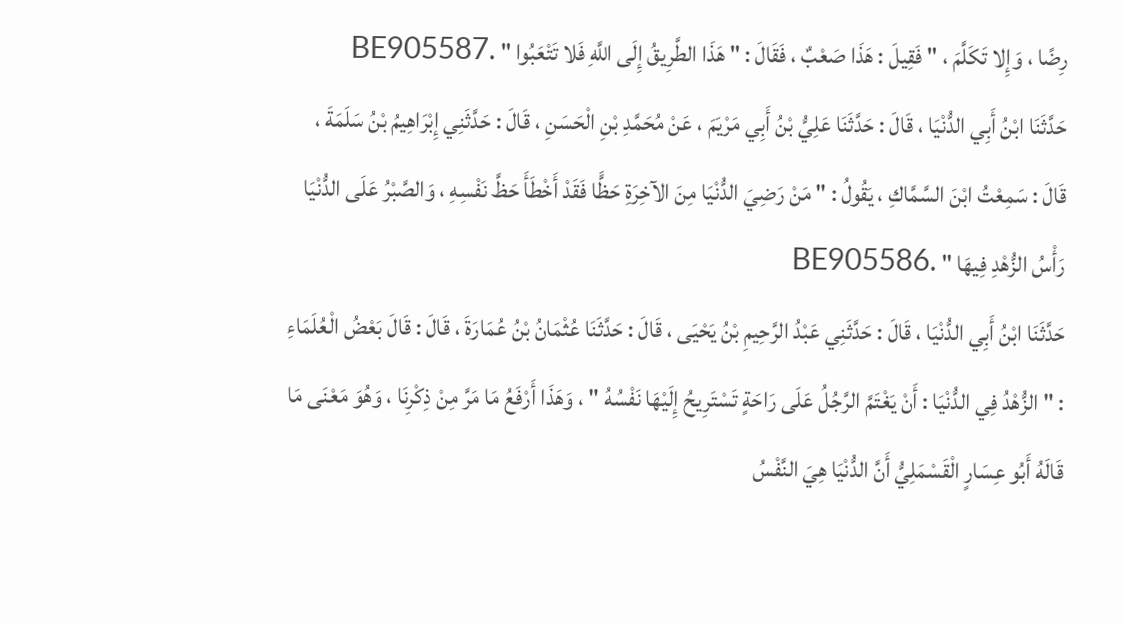رِضًا ، وَإِلا تَكَلَّمَ ، " فَقِيلَ : هَذَا صَعْبٌ ، فَقَالَ : " هَذَا الطَّرِيقُ إِلَى اللَّهِ فَلا تَتْعَبُوا " .BE905587
حَدَّثَنَا ابْنُ أَبِي الدُّنْيَا ، قَالَ : حَدَّثَنَا عَلِيُّ بْنُ أَبِي مَرْيَمَ ، عَنْ مُحَمَّدِ بْنِ الْحَسَنِ ، قَالَ : حَدَّثَنِي إِبْرَاهِيمُ بْنُ سَلَمَةَ ، قَالَ : سَمِعْتُ ابْنَ السَّمَّاكِ ، يَقُولُ : " مَنْ رَضِيَ الدُّنْيَا مِنَ الآخِرَةِ حَظًّا فَقَدْ أَخْطَأَ حَظَّ نَفْسِهِ ، وَالصَّبْرُ عَلَى الدُّنْيَا رَأْسُ الزُّهْدِ فِيهَا " .BE905586
حَدَّثَنَا ابْنُ أَبِي الدُّنْيَا ، قَالَ : حَدَّثَنِي عَبْدُ الرَّحِيمِ بْنُ يَحْيَى ، قَالَ : حَدَّثَنَا عُثْمَانُ بْنُ عُمَارَةَ ، قَالَ : قَالَ بَعْضُ الْعُلَمَاءِ : " الزُّهْدُ فِي الدُّنْيَا : أَنْ يَغْتَمَّ الرَّجُلُ عَلَى رَاحَةٍ تَسْتَرِيحُ إِلَيْهَا نَفْسُهُ " ، وَهَذَا أَرْفَعُ مَا مَرَّ مِنْ ذِكْرِنَا ، وَهُوَ مَعْنَى مَا قَالَهُ أَبُو عِسَارٍ الْقَسْمَلِيُّ أَنَّ الدُّنْيَا هِيَ النَّفْسُ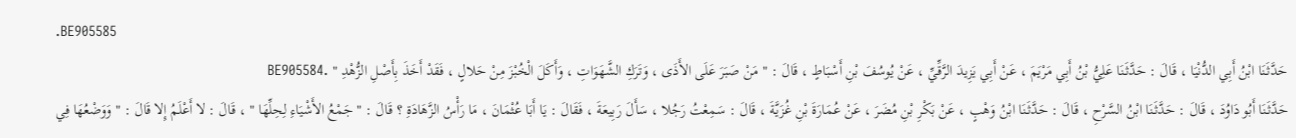.BE905585
حَدَّثَنَا ابْنُ أَبِي الدُّنْيَا ، قَالَ : حَدَّثَنَا عَلِيُّ بْنُ أَبِي مَرْيَمَ ، عَنْ أَبِي يَزِيدَ الرَّقِّيِّ ، عَنْ يُوسُفَ بْنِ أَسْبَاطٍ ، قَالَ : " مَنْ صَبَرَ عَلَى الأَذَى ، وَتَرَكِ الشَّهَوَاتِ ، وَأَكَلَ الْخُبْزَ مِنْ حَلالٍ ، فَقَدْ أَخَذَ بِأَصْلِ الزُّهْدِ " .BE905584
حَدَّثَنَا أَبُو دَاوُدَ ، قَالَ : حَدَّثَنَا ابْنُ السَّرْحِ ، قَالَ : حَدَّثَنَا ابْنُ وَهْبٍ ، عَنْ بَكْرِ بْنِ مُضَرَ ، عَنْ عُمَارَةَ بْنِ غُزَيَّةَ ، قَالَ : سَمِعْتُ رَجُلا ، سَأَلَ رَبِيعَةَ ، فَقَالَ : يَا أَبَا عُثْمَانَ ، مَا رَأْسُ الزَّهَادَةِ ؟ قَالَ : " جَمْعُ الأَشْيَاءِ لِحِلِّهَا " ، قَالَ : لا أَعْلَمُ إِلا قَالَ : " وَوَضْعُهَا فِي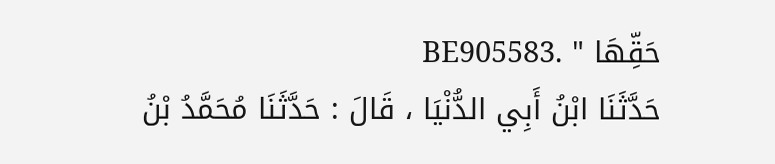حَقِّهَا " .BE905583
حَدَّثَنَا ابْنُ أَبِي الدُّنْيَا ، قَالَ : حَدَّثَنَا مُحَمَّدُ بْنُ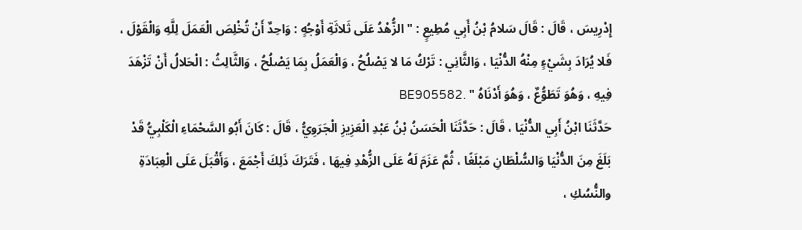إِدْرِيسَ ، قَالَ : قَالَ سَلامُ بْنُ أَبِي مُطِيعٍ : " الزُّهْدُ عَلَى ثَلاثَةِ أَوْجُهٍ : وَاحِدٌ أَنْ تُخْلِصَ الْعَمَلَ لِلَّهِ وَالْقَوْلَ ، فَلا يُرَادَ بِشَيْءٍ مِنْهُ الدُّنْيَا ، وَالثَّانِي : تَرْكُ مَا لا يَصْلُحُ ، وَالْعَمَلُ بِمَا يَصْلُحُ ، وَالثَّالِثُ : الْحَلالُ أَنْ تَزْهَدَ فِيهِ ، وَهُوَ تَطَوُّعٌ ، وَهُوَ أَدْنَاهُ " .BE905582
حَدَّثَنَا ابْنُ أَبِي الدُّنْيَا ، قَالَ : حَدَّثَنَا الْحَسَنُ بْنُ عَبْدِ الْعَزِيزِ الْجَرَوِيُّ ، قَالَ : كَانَ أَبُو السَّحْمَاءِ الْكَلْبِيُّ قَدْ بَلَغَ مِنَ الدُّنْيَا وَالسُّلْطَانِ مَبْلَغًا ، ثُمَّ عَزَمَ لَهُ عَلَى الزُّهْدِ فِيهَا ، فَتَرَكَ ذَلِكَ أَجْمَعَ ، وَأَقْبَلَ عَلَى الْعِبَادَةِ والنُّسُكِ ،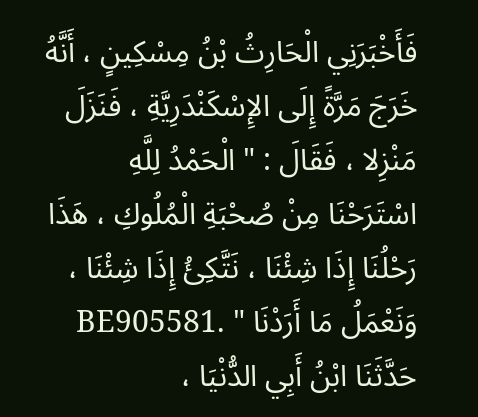فَأَخْبَرَنِي الْحَارِثُ بْنُ مِسْكِينٍ ، أَنَّهُ خَرَجَ مَرَّةً إِلَى الإِسْكَنْدَرِيَّةِ ، فَنَزَلَ مَنْزِلا ، فَقَالَ : " الْحَمْدُ لِلَّهِ اسْتَرَحْنَا مِنْ صُحْبَةِ الْمُلُوكِ ، هَذَا رَحْلُنَا إِذَا شِئْنَا ، نَتَّكِئُ إِذَا شِئْنَا ، وَنَعْمَلُ مَا أَرَدْنَا " .BE905581
حَدَّثَنَا ابْنُ أَبِي الدُّنْيَا ،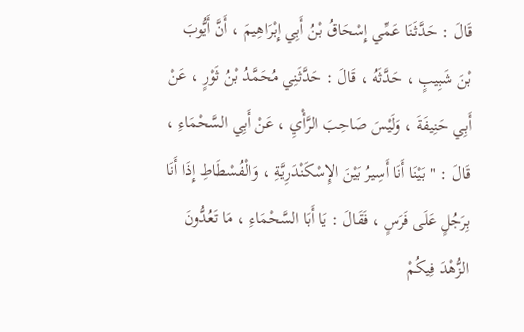قَالَ : حَدَّثَنَا عَمِّي إِسْحَاقُ بْنُ أَبِي إِبْرَاهِيمَ ، أَنَّ أَيُّوبَ بْنَ شَبِيبٍ ، حَدَّثَهُ ، قَالَ : حَدَّثَنِي مُحَمَّدُ بْنُ ثَوْرٍ ، عَنْ أَبِي حَنِيفَةَ ، وَلَيْسَ صَاحِبَ الرَّأْيِ ، عَنْ أَبِي السَّحْمَاءِ ، قَالَ : " بَيْنَا أَنَا أَسِيرُ بَيْنَ الإِسْكَنْدَرِيَّةِ ، وَالْفُسْطَاطِ إِذَا أَنَا بِرَجُلٍ عَلَى فَرَسٍ ، فَقَالَ : يَا أَبَا السَّحْمَاءِ ، مَا تَعُدُّونَ الزُّهْدَ فِيكُمْ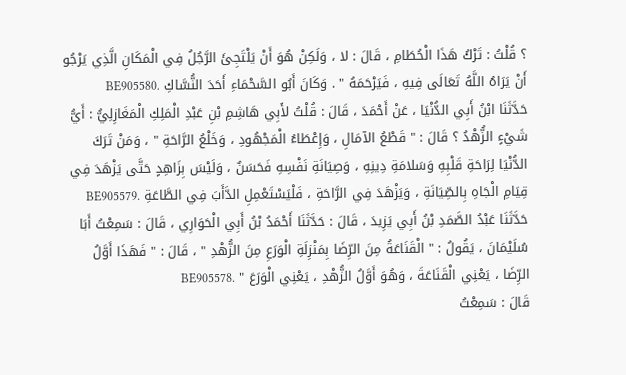؟ قُلْتُ : تَرْكُ هَذَا الْحُطَامِ ، قَالَ : لا ، وَلَكِنْ هُوَ أَنْ يَلْتَجِئَ الرَّجُلُ فِي الْمَكَانِ الَّذِي يَرْجُو أَنْ يَرَاهُ اللَّهُ تَعَالَى فِيهِ ، فَيَرْحَمَهُ " . وَكَانَ أَبُو السَّحْمَاءِ أَحَدَ النُّسَّاكِ .BE905580
حَدَّثَنَا ابْنُ أَبِي الدُّنْيَا ، عَنْ أَحْمَدَ ، قَالَ : قُلْتُ لأَبِي هَاشِمِ بْنِ عَبْدِ الْمَلِكِ الْمَغَازِلِيُّ : أَيُّ شَيْءٍ الزُّهْدُ ؟ قَالَ : " قَطْعُ الآمَالِ ، وَإِعْطَاءُ الْمَجْهُودِ ، وَخَلْعُ الرَّاحَةِ " ، وَمَنْ تَرَكَ الدُّنْيَا لِرَاحَةِ قَلْبِهِ وَسَلامَةِ دِينِهِ ، وَصِيَانَةِ نَفْسِهِ فَحَسَنٌ ، وَلَيْسَ بِزَاهِدٍ حَتَّى يَزْهَدَ فِي قِيَامِ الْجَاهِ بِالصِّيَانَةِ ، وَيَزْهَدَ فِي الرَّاحَةِ ، فَلْيَسْتَعْمِلِ الدَّأَبَ فِي الطَّاعَةِ .BE905579
حَدَّثَنَا عَبْدُ الصَّمَدِ بْنُ أَبِي يَزِيدَ ، قَالَ : حَدَّثَنَا أَحْمَدُ بْنُ أَبِي الْحَوَارِي ، قَالَ : سَمِعْتُ أَبَا سُلَيْمَانَ ، يَقُولُ : " الْقَنَاعَةُ مِنَ الرِّضَا بِمَنْزِلَةِ الْوَرَعِ مِنَ الزُّهْدِ " ، قَالَ : " فَهَذَا أَوَّلُ الرِّضَا ، يَعْنِي الْقَنَاعَةَ ، وَهُوَ أَوَّلُ الزُّهْدِ ، يَعْنِي الْوَرَعَ " .BE905578
قَالَ : سَمِعْتُ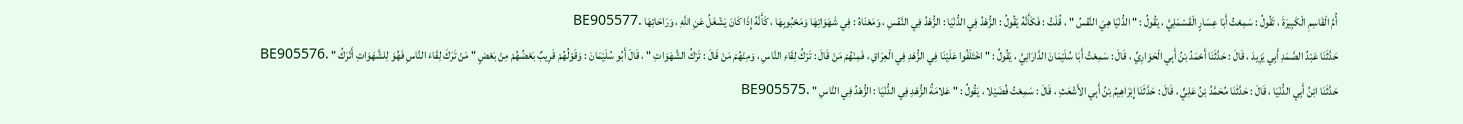أُمَّ الْقَاسِمِ الْكَبِيرَةَ ، تَقُولُ : سَمِعْتُ أَبَا عِسَارٍ الْقَسْمَلِيَّ ، يَقُولُ : " الدُّنْيَا هِيَ النَّفْسُ " ، قُلْتُ : فَكَأَنَّهُ يَقُولُ : الزُّهْدُ فِي الدُّنْيَا : الزُّهْدُ فِي النَّفْسِ ، وَمَعْنَاهُ : فِي شَهَوَاتِهَا وَمَحْبُوبِهَا ، كَأَنَّهُ إِذَا كَانَ يَشْغَلُ عَنِ اللَّهِ ، وَرَاحَاتِهَا .BE905577
حَدَّثَنَا عَبْدُ الصَّمَدِ أَبِي يَزِيدَ ، قَالَ : حَدَّثَنَا أَحْمَدُ بْنُ أَبِي الْحَوَارِيِّ ، قَالَ : سَمِعْتُ أَبَا سُلَيْمَانَ الدَّارَانِيَّ ، يَقُولُ : " اخْتَلَفُوا عَلَيْنَا فِي الزُّهْدِ فِي الْعِرَاقِ ، فَمِنْهُمْ مَنْ قَالَ : تَرْكُ لِقَاءِ النَّاسِ ، وَمِنْهُمْ مَنْ قَالَ : تَرْكُ الشَّهَوَاتِ " ، قَالَ أَبُو سُلَيْمَانَ : وَقَوْلُهُمْ قَرِيبٌ بَعْضُهُمْ مِنْ بَعْضٍ " مَنْ تَرَكَ لِقَاءَ النَّاسِ فَهُوَ لِلشَّهَوَاتِ أَتْرَكُ " .BE905576
حَدَّثَنَا ابْنُ أَبِي الدُّنْيَا ، قَالَ : حَدَّثَنَا مُحَمَّدُ بْنُ عَلِيٍّ ، قَالَ : حَدَّثَنَا إِبْرَاهِيمُ بْنُ أَبِي الأَشْعَثِ ، قَالَ : سَمِعْتُ فُضَيْلا ، يَقُولُ : " عَلامَةُ الزُّهْدِ فِي الدُّنْيَا : الزُّهْدُ فِي النَّاسِ " .BE905575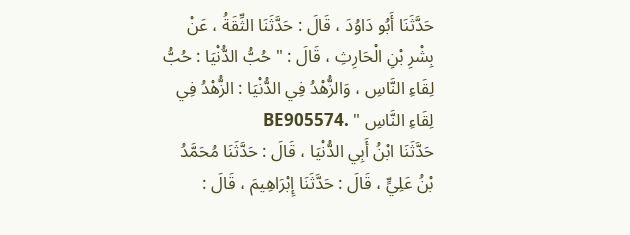حَدَّثَنَا أَبُو دَاوُدَ ، قَالَ : حَدَّثَنَا الثِّقَةُ ، عَنْ بِشْرِ بْنِ الْحَارِثِ ، قَالَ : " حُبُّ الدُّنْيَا : حُبُّ لِقَاءِ النَّاسِ ، وَالزُّهْدُ فِي الدُّنْيَا : الزُّهْدُ فِي لِقَاءِ النَّاسِ " .BE905574
حَدَّثَنَا ابْنُ أَبِي الدُّنْيَا ، قَالَ : حَدَّثَنَا مُحَمَّدُ بْنُ عَلِيٍّ ، قَالَ : حَدَّثَنَا إِبْرَاهِيمَ ، قَالَ :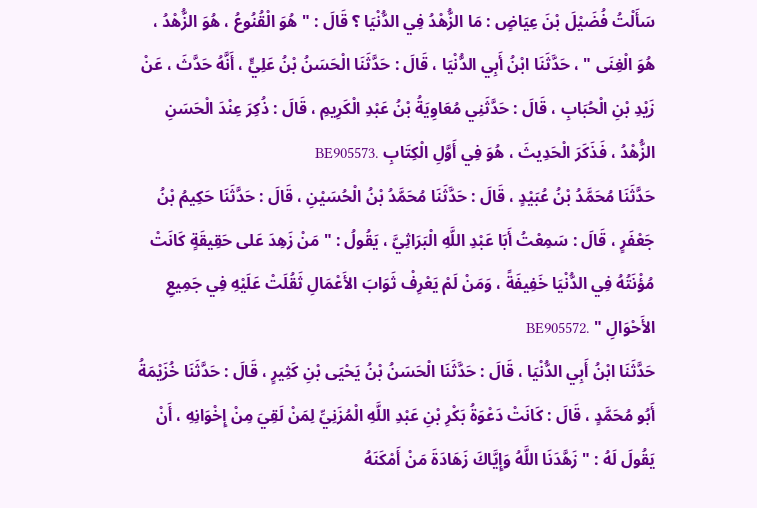سَأَلْتُ فُضَيْلَ بْنَ عِيَاضٍ : مَا الزُّهْدُ فِي الدُّنْيَا ؟ قَالَ : " هُوَ الْقُنُوعُ ، هُوَ الزُّهْدُ ، هُوَ الْغِنَى " ، حَدَّثَنَا ابْنُ أَبِي الدُّنْيَا ، قَالَ : حَدَّثَنَا الْحَسَنُ بْنُ عَلِيٍّ ، أَنَّهُ حَدَّثَ ، عَنْ زَيْدِ بْنِ الْحُبَابِ ، قَالَ : حَدَّثَنِي مُعَاوِيَةُ بْنُ عَبْدِ الْكَرِيمِ ، قَالَ : ذُكِرَ عِنْدَ الْحَسَنِ الزُّهْدُ ، فَذَكَرَ الْحَدِيثَ ، هُوَ فِي أَوَّلِ الْكِتَابِ .BE905573
حَدَّثَنَا مُحَمَّدُ بْنُ عُبَيْدٍ ، قَالَ : حَدَّثَنَا مُحَمَّدُ بْنُ الْحُسَيْنِ ، قَالَ : حَدَّثَنَا حَكِيمُ بْنُ جَعْفَرٍ ، قَالَ : سَمِعْتُ أَبَا عَبْدِ اللَّهِ الْبَرَاثِيَّ ، يَقُولُ : " مَنْ زَهِدَ عَلى حَقِيقَةٍ كَانَتْ مُؤْنَتُهُ فِي الدُّنْيَا خَفِيفَةً ، وَمَنْ لَمْ يَعْرِفْ ثَوَابَ الأَعْمَالِ ثَقُلَتْ عَلَيْهِ فِي جَمِيعِ الأَحْوَالِ " .BE905572
حَدَّثَنَا ابْنُ أَبِي الدُّنْيَا ، قَالَ : حَدَّثَنَا الْحَسَنُ بْنُ يَحْيَى بْنِ كَثِيرٍ ، قَالَ : حَدَّثَنَا خُزَيْمَةُ أَبُو مُحَمَّدٍ ، قَالَ : كَانَتْ دَعْوَةُ بَكْرِ بْنِ عَبْدِ اللَّهِ الْمُزَنِيِّ لِمَنْ لَقِيَ مِنْ إِخْوَانِهِ ، أَنْ يَقُولَ لَهُ : " زَهَّدَنَا اللَّهُ وَإِيَّاكَ زَهَادَةَ مَنْ أَمْكَنَهُ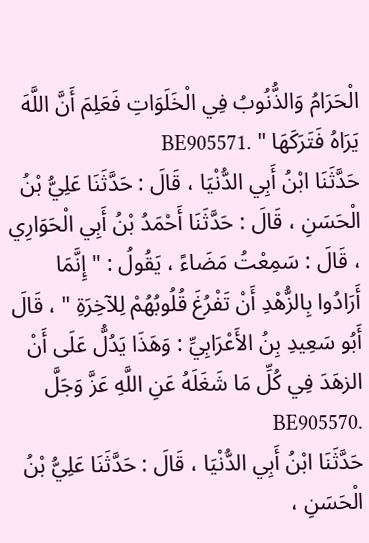الْحَرَامُ وَالذُّنُوبُ فِي الْخَلَوَاتِ فَعَلِمَ أَنَّ اللَّهَ يَرَاهُ فَتَرَكَهَا " .BE905571
حَدَّثَنَا ابْنُ أَبِي الدُّنْيَا ، قَالَ : حَدَّثَنَا عَلِيُّ بْنُ الْحَسَنِ ، قَالَ : حَدَّثَنَا أَحْمَدُ بْنُ أَبِي الْحَوَارِي ، قَالَ : سَمِعْتُ مَضَاءً ، يَقُولُ : " إِنَّمَا أَرَادُوا بِالزُّهْدِ أَنْ تَفْرُغَ قُلُوبُهُمْ لِلآخِرَةِ " ، قَالَ أَبُو سَعِيدِ بِنُ الأَعْرَابِيِّ : وَهَذَا يَدُلُّ عَلَى أَنْ الزهَدَ فِي كُلِّ مَا شَغَلَهُ عَنِ اللَّهِ عَزَّ وَجَلَّ .BE905570
حَدَّثَنَا ابْنُ أَبِي الدُّنْيَا ، قَالَ : حَدَّثَنَا عَلِيُّ بْنُ الْحَسَنِ ،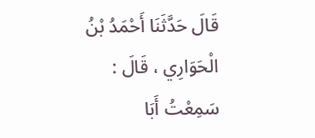قَالَ حَدَّثَنَا أَحْمَدُ بْنُ الْحَوَارِي ، قَالَ : سَمِعْتُ أَبَا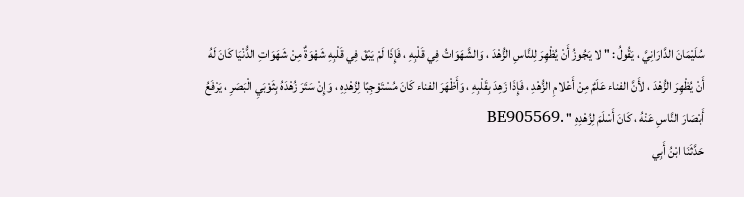سُلَيْمَانَ الدَّارَانِيَّ ، يَقُولُ : " لا يَجُوزُ أَنْ يُظْهِرَ لِلنَّاسِ الزُّهْدَ ، وَالشَّهَوَاتُ فِي قَلْبِهِ ، فَإِذَا لَمْ يَبْقَ فِي قَلْبِهِ شَهْوَةٌ مِنْ شَهَوَاتِ الدُّنْيَا كَانَ لَهُ أَنْ يُظْهِرَ الزُّهْدَ ، لأَنَّ الفناء عَلَمٌ مِنْ أَعْلامِ الزُّهْدِ ، فَإِذَا زَهِدَ بِقَلْبِهِ ، وَأَظْهَرَ الفناء كَانَ مُسْتَوْجِبًا لِزُهْدِهِ ، وَإِنْ سَتَرَ زُهْدَهُ بِثَوْبَيِ الْبَصَرِ ، يَرْفَعُ أَبْصَارَ النَّاسِ عَنْهُ ، كَانَ أَسْلَمَ لِزُهْدِهِ " .BE905569
حَدَّثَنَا ابْنُ أَبِي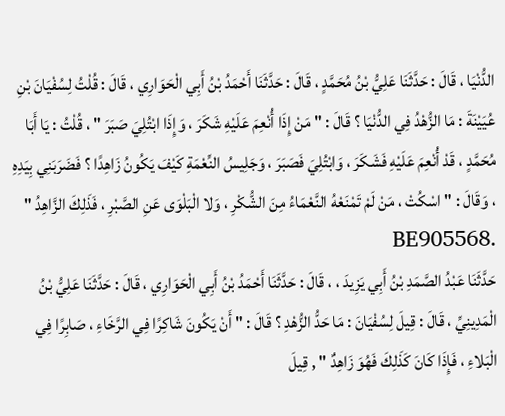الدُّنْيَا ، قَالَ : حَدَّثَنَا عَلِيُّ بْنُ مُحَمَّدٍ ، قَالَ : حَدَّثَنَا أَحْمَدُ بْنُ أَبِي الْحَوَارِي ، قَالَ : قُلْتُ لِسُفْيَانَ بْنِ عُيَيْنَةَ : مَا الزُّهْدُ فِي الدُّنْيَا ؟ قَالَ : " مَنْ إِذَا أُنْعِمَ عَلَيْهِ شَكَرَ ، وَإِذَا ابْتُلِيَ صَبَرَ " ، قُلْتُ : يَا أَبَا مُحَمَّدٍ ، قَدْ أُنْعِمَ عَلَيْهِ فَشَكَرَ ، وَابْتُلِيَ فَصَبَرَ ، وَجَلِيسُ النِّعْمَةِ كَيْفَ يَكُونُ زَاهِدًا ؟ فَضَرَبَنِي بِيَدِهِ ، وَقَالَ : " اسْكُتْ ، مَنْ لَمْ تَمْنَعْهُ النَّعْمَاءُ مِنَ الشُّكْرِ ، وَلا الْبَلْوَى عَنِ الصَّبْرِ ، فَذَلِكَ الزَّاهِدُ " .BE905568
حَدَّثَنَا عَبْدُ الصَّمَدِ بْنُ أَبِي يَزِيدَ ، ، قَالَ : حَدَّثَنَا أَحْمَدُ بْنُ أَبِي الْحَوَارِي ، قَالَ : حَدَّثَنَا عَلِيُّ بْنُ الْمَدِينِيِّ ، قَالَ : قِيلَ لِسُفْيَانَ : مَا حَدُّ الزُّهْدِ ؟ قَالَ : " أَنْ يَكُونَ شَاكِرًا فِي الرَّخَاءِ ، صَابِرًا فِي الْبَلاءِ ، فَإِذَا كَانَ كَذَلِكَ فَهُوَ زَاهِدٌ " , قِيلَ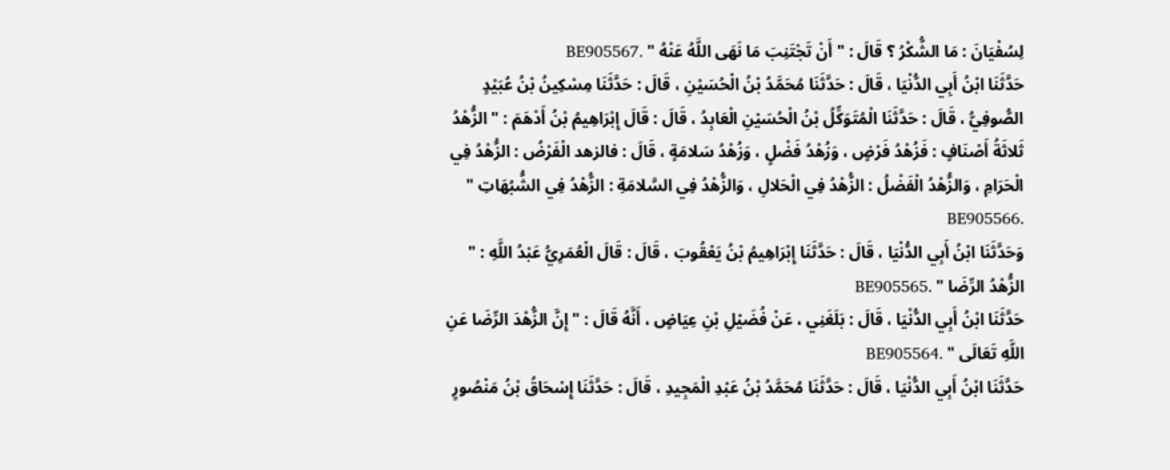لِسُفْيَانَ : مَا الشُّكْرُ ؟ قَالَ : " أَنْ تَجْتَنِبَ مَا نَهَى اللَّهُ عَنْهُ " .BE905567
حَدَّثَنَا ابْنُ أَبِي الدُّنْيَا ، قَالَ : حَدَّثَنَا مُحَمَّدُ بْنُ الْحُسَيْنِ ، قَالَ : حَدَّثَنَا مِسْكِينُ بْنُ عُبَيْدٍ الصُّوفِيُّ ، قَالَ : حَدَّثَنَا الْمُتَوَكِّلُ بْنُ الْحُسَيْنِ الْعَابِدُ ، قَالَ : قَالَ إِبْرَاهِيمُ بْنُ أَدْهَمَ : " الزُّهْدُ ثَلاثَةُ أَصْنَافٍ : فَزُهْدُ فَرْضٍ ، وَزُهْدُ فَضْلٍ ، وَزُهْدُ سَلامَةٍ ، قَالَ : فالزهد الْفَرْضُ : الزُّهْدُ فِي الْحَرَامِ ، وَالزُّهْدُ الْفَضْلُ : الزُّهْدُ فِي الْحَلالِ ، وَالزُّهْدُ فِي السَّلامَةِ : الزُّهْدُ فِي الشُّبُهَاتِ " .BE905566
وَحَدَّثَنَا ابْنُ أَبِي الدُّنْيَا ، قَالَ : حَدَّثَنَا إِبْرَاهِيمُ بْنُ يَعْقُوبَ ، قَالَ : قَالَ الْعُمَرِيُّ عَبْدُ اللَّهِ : " الزُّهْدُ الرِّضَا " .BE905565
حَدَّثَنَا ابْنُ أَبِي الدُّنْيَا ، قَالَ : بَلَغَنِي ، عَنْ فُضَيْلِ بْنِ عِيَاضٍ ، أَنَّهُ قَالَ : " إِنَّ الزُّهْدَ الرِّضَا عَنِ اللَّهِ تَعَالَى " .BE905564
حَدَّثَنَا ابْنُ أَبِي الدُّنْيَا ، قَالَ : حَدَّثَنَا مُحَمَّدُ بْنُ عَبْدِ الْمَجِيدِ ، قَالَ : حَدَّثَنَا إِسْحَاقُ بْنُ مَنْصُورٍ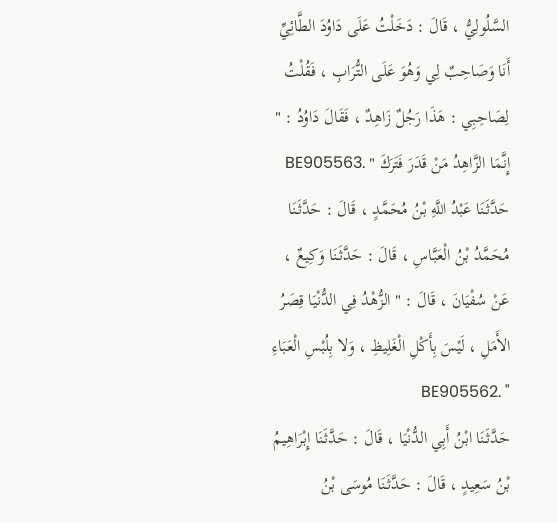السَّلُولِيُّ ، قَالَ : دَخَلْتُ عَلَى دَاوُدَ الطَّائِيِّ أَنَا وَصَاحِبٌ لِي وَهُوَ عَلَى التُّرَابِ ، فَقُلْتُ لِصَاحِبِي : هَذَا رَجُلٌ زَاهِدٌ ، فَقَالَ دَاوُدُ : " إِنَّمَا الزَّاهِدُ مَنْ قَدَرَ فَتَرَكَ " .BE905563
حَدَّثَنَا عَبْدُ اللَّهِ بْنُ مُحَمَّدٍ ، قَالَ : حَدَّثَنَا مُحَمَّدُ بْنُ الْعَبَّاسِ ، قَالَ : حَدَّثَنَا وَكِيعٌ ، عَنْ سُفْيَانَ ، قَالَ : " الزُّهْدُ فِي الدُّنْيَا قِصَرُ الأَمَلِ ، لَيْسَ بِأَكْلِ الْغَلِيظِ ، وَلا بِلُبْسِ الْعَبَاءِ " .BE905562
حَدَّثَنَا ابْنُ أَبِي الدُّنْيَا ، قَالَ : حَدَّثَنَا إِبْرَاهِيمُ بْنُ سَعِيدٍ ، قَالَ : حَدَّثَنَا مُوسَى بْنُ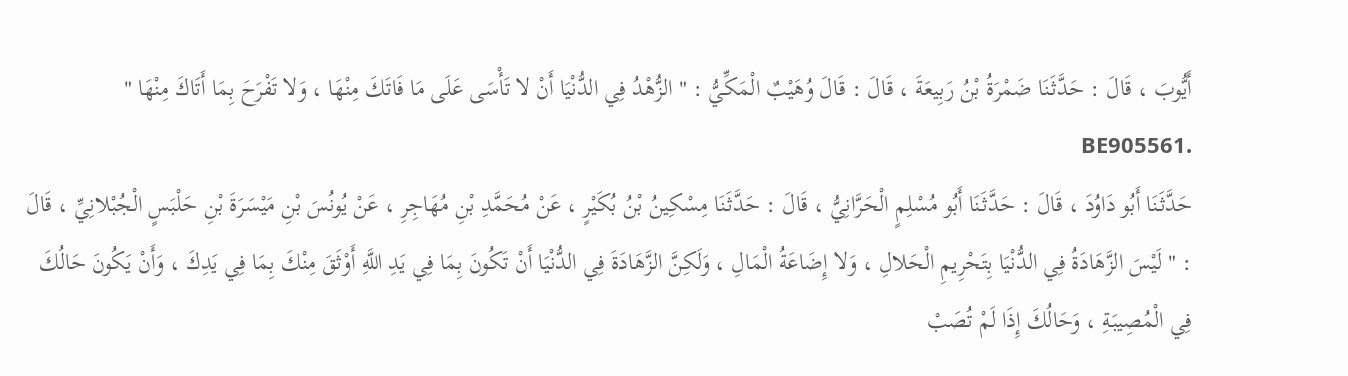أَيُّوبَ ، قَالَ : حَدَّثَنَا ضَمْرَةُ بْنُ رَبِيعَةَ ، قَالَ : قَالَ وُهَيْبٌ الْمَكِّيُّ : " الزُّهْدُ فِي الدُّنْيَا أَنْ لا تَأْسَى عَلَى مَا فَاتَكَ مِنْهَا ، وَلا تَفْرَحَ بِمَا أَتَاكَ مِنْهَا " .BE905561
حَدَّثَنَا أَبُو دَاوُدَ ، قَالَ : حَدَّثَنَا أَبُو مُسْلِمٍ الْحَرَّانِيُّ ، قَالَ : حَدَّثَنَا مِسْكِينُ بْنُ بُكَيْرٍ ، عَنْ مُحَمَّدِ بْنِ مُهَاجِرِ ، عَنْ يُونُسَ بْنِ مَيْسَرَةَ بْنِ حَلْبَسٍ الْجُبْلانِيِّ ، قَالَ : " لَيْسَ الزَّهَادَةُ فِي الدُّنْيَا بِتَحْرِيمِ الْحَلالِ ، وَلا إِضَاعَةُ الْمَالِ ، وَلَكِنَّ الزَّهَادَةَ فِي الدُّنْيَا أَنْ تَكُونَ بِمَا فِي يَدِ اللَّهِ أَوْثَقَ مِنْكَ بِمَا فِي يَدِكَ ، وَأَنْ يَكُونَ حَالُكَ فِي الْمُصِيبَةِ ، وَحَالُكَ إِذَا لَمْ تُصَبْ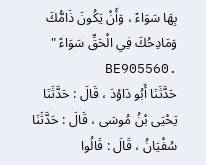بِهَا سَوَاءً ، وَأَنْ يَكُونَ ذَامُّكَ وَمَادِحُكَ فِي الْحَقِّ سَوَاءً " .BE905560
حَدَّثَنَا أَبُو دَاوُدَ ، قَالَ : حَدَّثَنَا يَحْيَى بْنُ مُوسَى ، قَالَ : حَدَّثَنَا سُفْيَانُ ، قَالَ : قَالُوا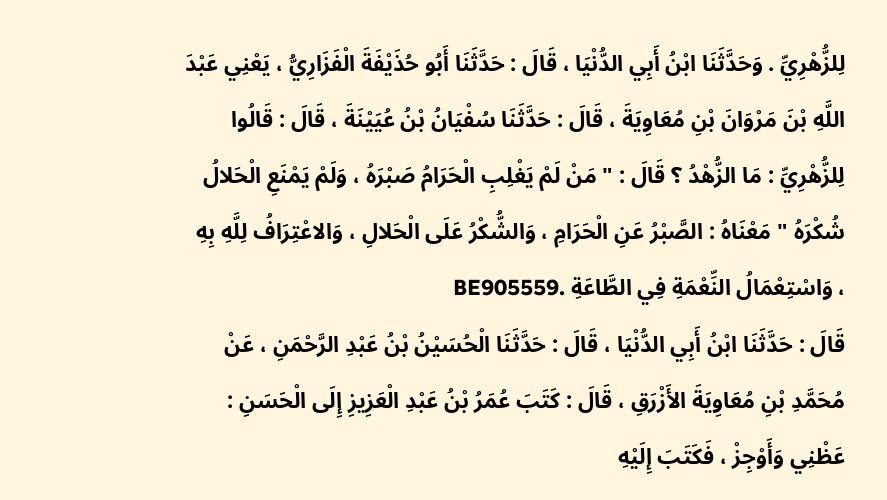لِلزُّهْرِيِّ . وَحَدَّثَنَا ابْنُ أَبِي الدُّنْيَا ، قَالَ : حَدَّثَنَا أَبُو حُذَيْفَةَ الْفَزَارِيُّ ، يَعْنِي عَبْدَ اللَّهِ بْنَ مَرْوَانَ بْنِ مُعَاوِيَةَ ، قَالَ : حَدَّثَنَا سُفْيَانُ بْنُ عُيَيْنَةَ ، قَالَ : قَالُوا لِلزُّهْرِيِّ : مَا الزُّهْدُ ؟ قَالَ : " مَنْ لَمْ يَغْلِبِ الْحَرَامُ صَبْرَهُ ، وَلَمْ يَمْنَعِ الْحَلالُ شُكْرَهُ " مَعْنَاهُ : الصَّبْرُ عَنِ الْحَرَامِ ، وَالشُّكْرُ عَلَى الْحَلالِ ، وَالاعْتِرَافُ لِلَّهِ بِهِ ، وَاسْتِعْمَالُ النِّعْمَةِ فِي الطَّاعَةِ .BE905559
قَالَ : حَدَّثَنَا ابْنُ أَبِي الدُّنْيَا ، قَالَ : حَدَّثَنَا الْحُسَيْنُ بْنُ عَبْدِ الرَّحْمَنِ ، عَنْ مُحَمَّدِ بْنِ مُعَاوِيَةَ الأَزْرَقِ ، قَالَ : كَتَبَ عُمَرُ بْنُ عَبْدِ الْعَزِيزِ إِلَى الْحَسَنِ : عَظْنِي وَأَوْجِزْ ، فَكَتَبَ إِلَيْهِ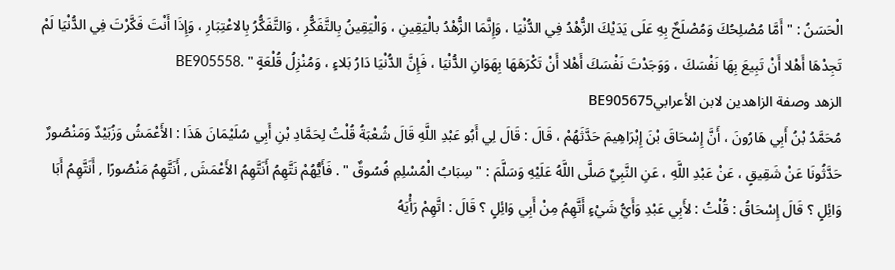الْحَسَنُ : " أَمَّا مُصْلِحُكَ وَمُصْلَحٌ بِهِ عَلَى يَدَيْكَ الزُّهْدُ فِي الدُّنْيَا ، وَإِنَّمَا الزُّهْدُ بالْيَقِينِ ، وَالْيَقِينُ بِالتَّفَكُّرِ ، وَالتَّفَكُّرُ بِالاعْتِبَارِ ، وَإِذَا أَنْتَ فَكَّرْتَ فِي الدُّنْيَا لَمْ تَجِدْهَا أَهْلا أَنْ تَبِيعَ بِهَا نَفْسَكَ ، وَوَجَدْتَ نَفْسَكَ أَهْلا أَنْ تَكْرَهَهَا بِهَوَانِ الدُّنْيَا ، فَإِنَّ الدُّنْيَا دَارُ بَلاءٍ ، وَمُنْزِلُ قُلْعَةٍ " .BE905558
الزهد وصفة الزاهدين لابن الأعرابيBE905675
مُحَمَّدُ بْنُ أَبِي هَارُونَ ، أَنَّ إِسْحَاقَ بْنَ إِبْرَاهِيمَ حَدَّثَهُمْ ، قَالَ : قَالَ لِي أَبُو عَبْدِ اللَّهِ قَالَ شُعْبَةُ قُلْتُ لِحَمَّادِ بْنِ أَبِي سُلَيْمَانَ هَذَا : الأَعْمَشُ وَزُبَيْدٌ وَمَنْصُورٌ حَدَّثُونَا عَنْ شَقِيقٍ ، عَنْ عَبْدِ اللَّهِ ، عَنِ النَّبِيِّ صَلَّى اللَّهُ عَلَيْهِ وَسَلَّمَ : " سِبَابُ الْمُسْلِمِ فُسُوقٌ " . فَأَيُّهُمْ نَتَّهِمُ أَنَتَّهِمُ الأَعْمَشَ , أَنَتَّهِمُ مَنْصُورًا , أَنَتَّهِمُ أَبَا وَائِلٍ ؟ قَالَ إِسْحَاقُ : قُلْتُ : لأَبِي عَبْدِ وَأَيُّ شَيْءٍ أَتَّهِمُ مِنْ أَبِي وَائِلٍ ؟ قَالَ : اتَّهِمْ رَأْيَهُ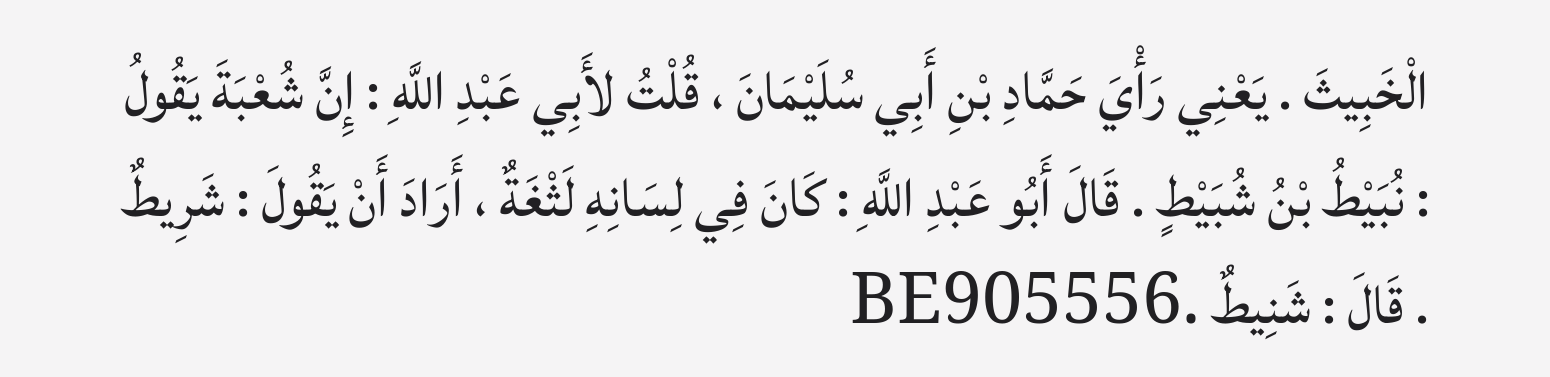الْخَبِيثَ . يَعْنِي رَأْيَ حَمَّادِ بْنِ أَبِي سُلَيْمَانَ ، قُلْتُ لأَبِي عَبْدِ اللَّهِ : إِنَّ شُعْبَةَ يَقُولُ : نُبَيْطُ بْنُ شُبَيْطٍ . قَالَ أَبُو عَبْدِ اللَّهِ : كَانَ فِي لِسَانِهِ لَثْغَةٌ ، أَرَادَ أَنْ يَقُولَ : شَرِيطٌ . قَالَ : شَنِيطٌ .BE905556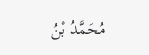مُحَمَّدُ بْنُ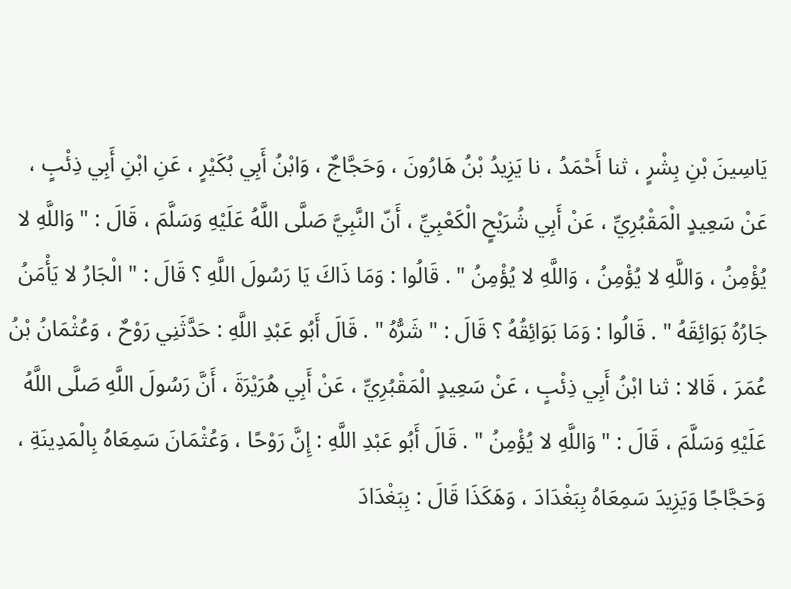يَاسِينَ بْنِ بِشْرٍ ، ثنا أَحْمَدُ ، نا يَزِيدُ بْنُ هَارُونَ ، وَحَجَّاجٌ ، وَابْنُ أَبِي بُكَيْرٍ ، عَنِ ابْنِ أَبِي ذِئْبٍ ، عَنْ سَعِيدٍ الْمَقْبُرِيِّ ، عَنْ أَبِي شُرَيْحٍ الْكَعْبِيِّ ، أَنّ النَّبِيَّ صَلَّى اللَّهُ عَلَيْهِ وَسَلَّمَ ، قَالَ : " وَاللَّهِ لا يُؤْمِنُ ، وَاللَّهِ لا يُؤْمِنُ ، وَاللَّهِ لا يُؤْمِنُ " . قَالُوا : وَمَا ذَاكَ يَا رَسُولَ اللَّهِ ؟ قَالَ : " الْجَارُ لا يَأْمَنُ جَارُهُ بَوَائِقَهُ " . قَالُوا : وَمَا بَوَائِقُهُ ؟ قَالَ : " شَرُّهُ " . قَالَ أَبُو عَبْدِ اللَّهِ : حَدَّثَنِي رَوْحٌ ، وَعُثْمَانُ بْنُ عُمَرَ ، قَالا : ثنا ابْنُ أَبِي ذِئْبٍ ، عَنْ سَعِيدٍ الْمَقْبُرِيِّ ، عَنْ أَبِي هُرَيْرَةَ ، أَنَّ رَسُولَ اللَّهِ صَلَّى اللَّهُ عَلَيْهِ وَسَلَّمَ ، قَالَ : " وَاللَّهِ لا يُؤْمِنُ " . قَالَ أَبُو عَبْدِ اللَّهِ : إِنَّ رَوْحًا ، وَعُثْمَانَ سَمِعَاهُ بِالْمَدِينَةِ ، وَحَجَّاجًا وَيَزِيدَ سَمِعَاهُ بِبَغْدَادَ ، وَهَكَذَا قَالَ : بِبَغْدَادَ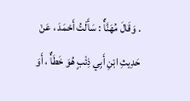. وَقَالَ مُهَنَّأٌ : سَأَلْتُ أَحْمَدَ ، عَنْ حَدِيثِ ابْنِ أَبِي ذِئْبٍ هُوَ خَطَأٌ ، أَوَ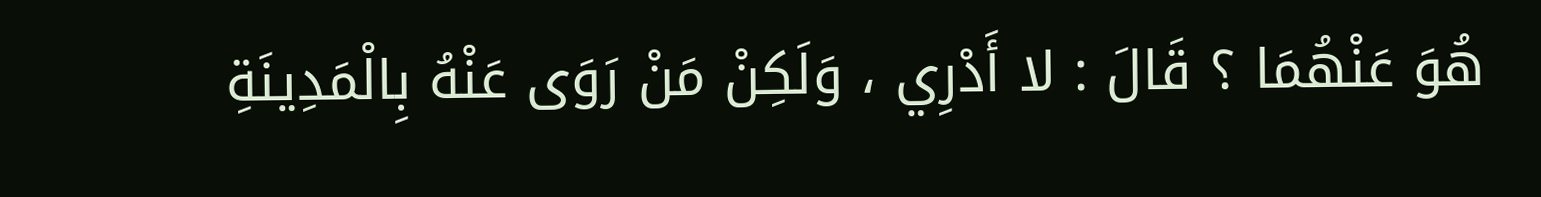هُوَ عَنْهُمَا ؟ قَالَ : لا أَدْرِي ، وَلَكِنْ مَنْ رَوَى عَنْهُ بِالْمَدِينَةِ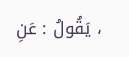، يَقُولُ : عَنِ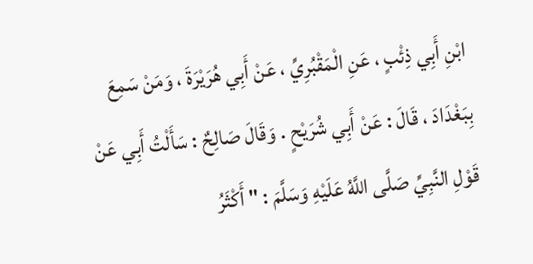ابْنِ أَبِي ذِئْبٍ ، عَنِ الْمَقْبُرِيِّ ، عَنْ أَبِي هُرَيْرَةَ ، وَمَنْ سَمِعَ بِبَغْدَادَ ، قَالَ : عَنْ أَبِي شُرَيْحٍ . وَقَالَ صَالِحٌ : سَأَلْتُ أَبِي عَنْ قَوْلِ النَّبِيِّ صَلَّى اللَّهُ عَلَيْهِ وَسَلَّمَ : " أَكْثَرُ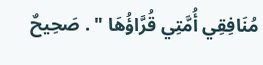مُنَافِقِي أُمَّتِي قُرَّاؤُهَا " . صَحِيحٌ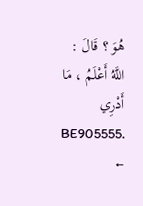هُوَ ؟ قَالَ : اللَّهُ أَعْلَمُ ، مَا أَدْرِي .BE905555
←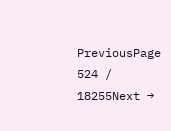PreviousPage 524 / 18255Next →